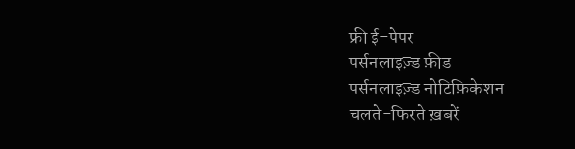फ्री ई-पेपर
पर्सनलाइज़्ड फ़ीड
पर्सनलाइज़्ड नोटिफ़िकेशन
चलते-फिरते ख़बरें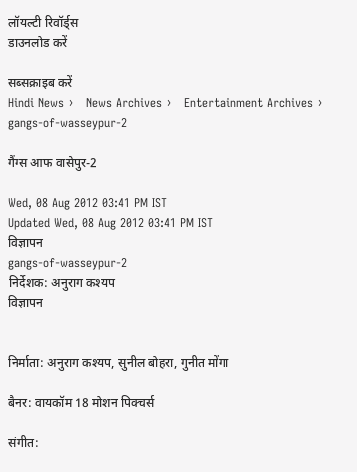लॉयल्टी रिवॉर्ड्स
डाउनलोड करें

सब्सक्राइब करें
Hindi News ›   News Archives ›   Entertainment Archives ›   gangs-of-wasseypur-2

गैंग्स आफ वासेपुर-2

Wed, 08 Aug 2012 03:41 PM IST
Updated Wed, 08 Aug 2012 03:41 PM IST
विज्ञापन
gangs-of-wasseypur-2
निर्देशक: अनुराग कश्यप
विज्ञापन


निर्माता: अनुराग कश्यप, सुनील बोहरा, गुनीत मोंगा

बैनर: वायकॉम 18 मोशन पिक्चर्स

संगीत: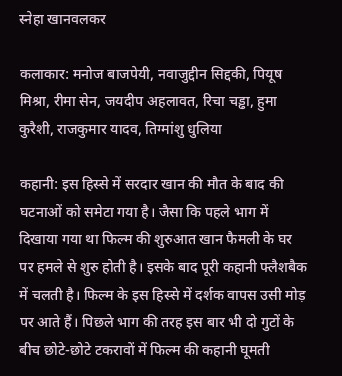स्नेहा खानवलकर

कलाकार: मनोज बाजपेयी, नवाजुद्दीन सिद्दकी, पियूष मिश्रा, रीमा सेन, जयदीप अहलावत, रिचा चड्ढा, हुमा कुरैशी, राजकुमार यादव, तिग्मांशु धुलिया

कहानी: इस हिस्से में सरदार खान की मौत के बाद की घटनाओं को समेटा गया है। जैसा कि पहले भाग में दिखाया गया था फिल्म की शुरुआत खान फैमली के घर पर हमले से शुरु होती है। इसके बाद पूरी कहानी फ्लैशबैक में चलती है। फिल्म के इस हिस्से में दर्शक वापस उसी मोड़ पर आते हैं। पिछले भाग की तरह इस बार भी दो गुटों के बीच छोटे-छोटे टकरावों में फिल्म की कहानी घूमती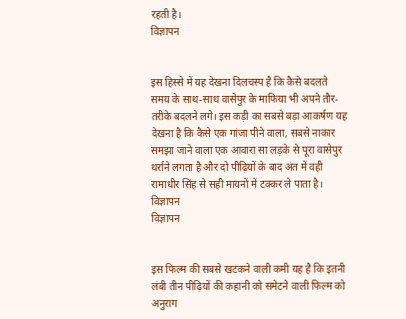रहती है।
विज्ञापन


इस हिस्से में यह देखना दिलचस्प है कि कैसे बदलते समय के साथ-साथ वासेपुर के माफिया भी अपने तौर-तरीके बदलने लगे। इस कड़ी का सबसे बड़ा आकर्षण यह देखना है कि कैसे एक गांजा पीने वाला, सबसे नाकार समझा जाने वाला एक आवारा सा लड़के से पूरा वासेपुर थर्राने लगता है और दो पीढ़ियों के बाद अंत में वही रामाधीर सिंह से सही मायनों में टक्कर ले पाता है।
विज्ञापन
विज्ञापन


इस फिल्म की सबसे खटकने वाली कमी यह है कि इतनी लंबी तीन पीढ़ियों की कहानी को समेटने वाली फिल्म को अनुराग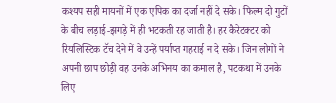कश्यप सही मायनों में एक एपिक का दर्जा नहीं दे सके। फिल्म दो गुटों के बीच लड़ाई-झगड़े में ही भटकती रह जाती है। हर कैरेटक्टर को रियलिस्टिक टॅच देने में वे उन्हें पर्याप्त गहराई न दे सके। जिन लोगों ने अपनी छाप छोड़ी वह उनके अभिनय का कमाल है, पटकथा में उनके लिए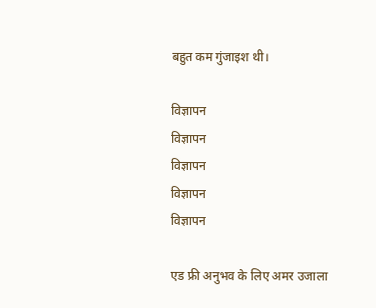बहुत कम गुंजाइश थी।

विज्ञापन
विज्ञापन
विज्ञापन
विज्ञापन
विज्ञापन

एड फ्री अनुभव के लिए अमर उजाला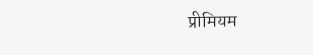प्रीमियम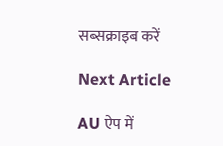सब्सक्राइब करें

Next Article

AU ऐप में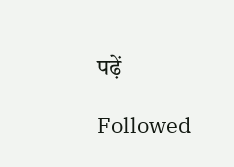पढ़ें

Followed